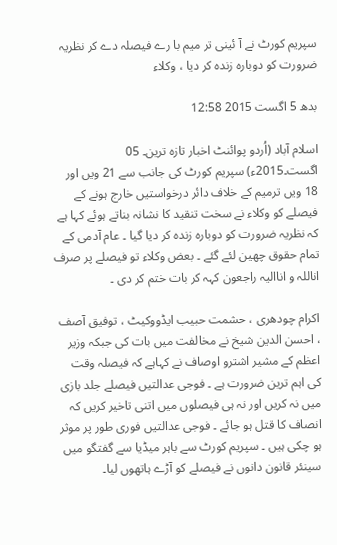سپریم کورٹ نے آ ئینی تر میم با رے فیصلہ دے کر نظریہ ضرورت کو دوبارہ زندہ کر دیا ، وکلاء

بدھ 5 اگست 2015 12:58

اسلام آباد (اُردو پوائنٹ اخبار تازہ ترین۔ 05 اگست۔2015ء) سپریم کورٹ کی جانب سے 21 ویں اور 18 ویں ترمیم کے خلاف دائر درخواستیں خارج ہونے کے فیصلے کو وکلاء نے سخت تنقید کا نشانہ بناتے ہوئے کہا ہے کہ نظریہ ضرورت کو دوبارہ زندہ کر دیا گیا ۔ عام آدمی کے تمام حقوق چھین لئے گئے ۔ بعض وکلاء تو فیصلے پر صرف اناللہ و اناالیہ راجعون کہہ کر بات ختم کر دی ۔

اکرام چودھری ، حشمت حبیب ایڈووکیٹ ، توفیق آصف ، احسن الدین شیخ نے مخالفت میں بات کی جبکہ وزیر اعظم کے مشیر اشترو اوصاف نے کہاہے کہ فیصلہ وقت کی اہم ترین ضرورت ہے ۔ فوجی عدالتیں فیصلے جلد بازی میں نہ کریں اور نہ ہی فیصلوں میں اتنی تاخیر کریں کہ انصاف کا قتل ہو جائے ۔ فوجی عدالتیں فوری طور پر موثر ہو چکی ہیں ۔ سپریم کورٹ سے باہر میڈیا سے گفتگو میں سینئر قانون دانوں نے فیصلے کو آڑے ہاتھوں لیا۔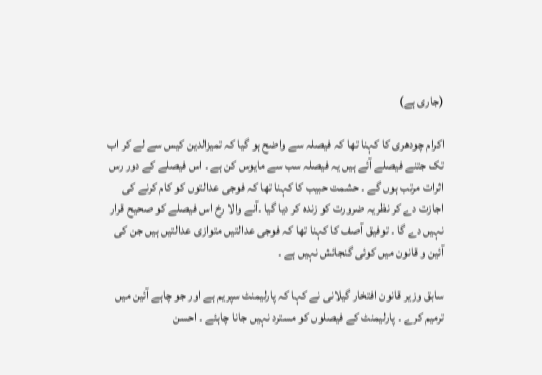(جاری ہے)

اکرام چودھری کا کہنا تھا کہ فیصلہ سے واضح ہو گیا کہ تمیزالدین کیس سے لے کر اب تک جتنے فیصلے آئے ہیں یہ فیصلہ سب سے مایوس کن ہے ۔ اس فیصلے کے دور رس اثرات مرتب ہوں گے ۔ حشمت حبیب کا کہنا تھا کہ فوجی عدالتوں کو کام کرنے کی اجازت دے کر نظریہ ضرورت کو زندہ کر دیا گیا ۔آنے والا رخ اس فیصلے کو صحیح قرار نہیں دے گا ۔ توفیق آصف کا کہنا تھا کہ فوجی عدالتیں متوازی عدالتیں ہیں جن کی آئین و قانون میں کوئی گنجائش نہیں ہے ۔

سابق وزیر قانون افتخار گیلانی نے کہا کہ پارلیمنٹ سپریم ہے اور جو چاہے آئین میں ترمیم کرے ۔ پارلیمنٹ کے فیصلوں کو مسترد نہیں جانا چاہئے ۔ احسن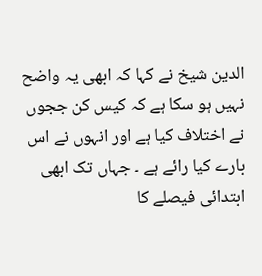الدین شیخ نے کہا کہ ابھی یہ واضح نہیں ہو سکا ہے کہ کیس کن ججوں نے اختلاف کیا ہے اور انہوں نے اس بارے کیا رائے ہے ۔ جہاں تک ابھی ابتدائی فیصلے کا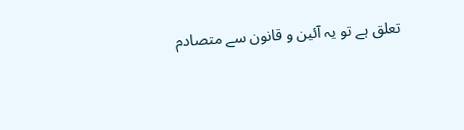تعلق ہے تو یہ آئین و قانون سے متصادم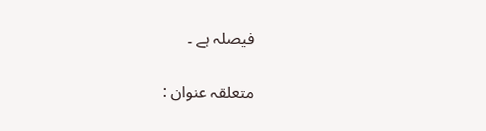فیصلہ ہے ۔

متعلقہ عنوان :